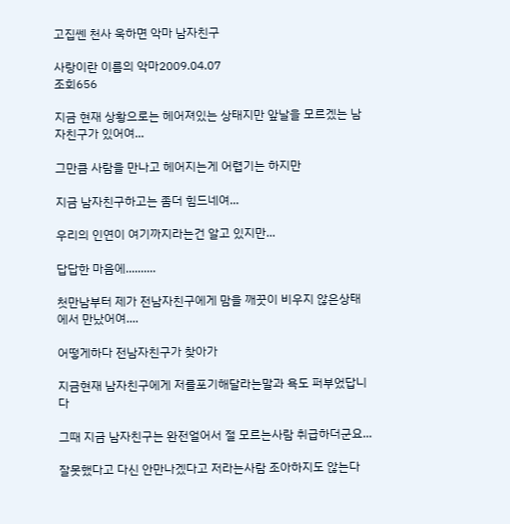고집쎈 천사 욱하면 악마 남자친구

사랑이란 이름의 악마2009.04.07
조회656

지금 현재 상황으로는 헤어져있는 상태지만 앞날을 모르겠는 남자친구가 있어여...

그만큼 사람을 만나고 헤어지는게 어렵기는 하지만

지금 남자친구하고는 좀더 힘드네여...

우리의 인연이 여기까지라는건 알고 있지만...

답답한 마음에..........

첫만남부터 제가 전남자친구에게 맘을 깨끗이 비우지 않은상태에서 만났어여....

어떻게하다 전남자친구가 찾아가

지금현재 남자친구에게 저를포기해달라는말과 욕도 퍼부었답니다

그때 지금 남자친구는 완전얼어서 절 모르는사람 취급하더군요...

잘못했다고 다신 안만나겠다고 저라는사람 조아하지도 않는다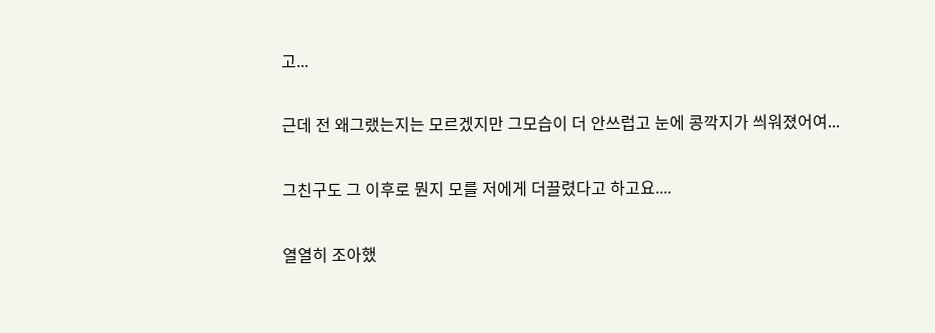고...

근데 전 왜그랬는지는 모르겠지만 그모습이 더 안쓰럽고 눈에 콩깍지가 씌워졌어여...

그친구도 그 이후로 뭔지 모를 저에게 더끌렸다고 하고요....

열열히 조아했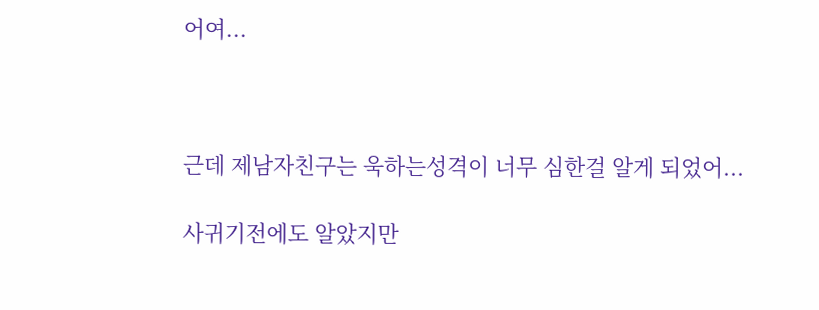어여...



근데 제남자친구는 욱하는성격이 너무 심한걸 알게 되었어...

사귀기전에도 알았지만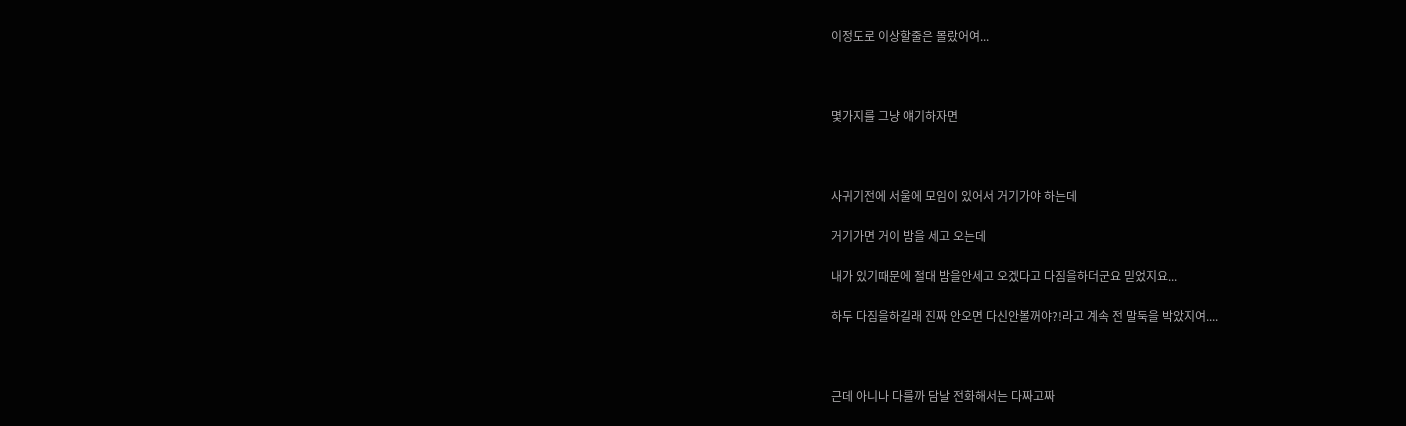이정도로 이상할줄은 몰랐어여...



몇가지를 그냥 얘기하자면



사귀기전에 서울에 모임이 있어서 거기가야 하는데

거기가면 거이 밤을 세고 오는데

내가 있기때문에 절대 밤을안세고 오겠다고 다짐을하더군요 믿었지요...

하두 다짐을하길래 진짜 안오면 다신안볼꺼야?!라고 계속 전 말둑을 박았지여....



근데 아니나 다를까 담날 전화해서는 다짜고짜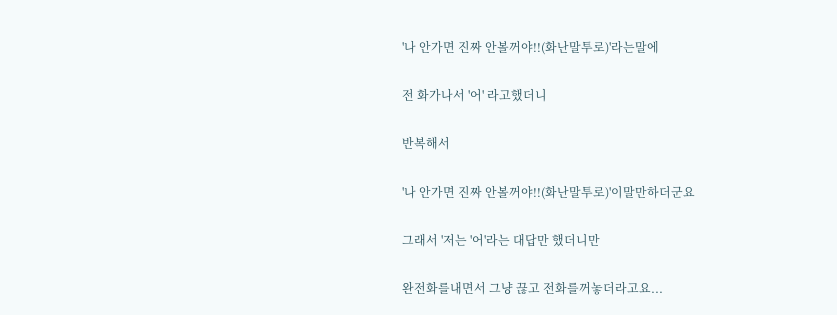'나 안가면 진짜 안볼꺼야!!(화난말투로)'라는말에

전 화가나서 '어' 라고했더니

반복해서

'나 안가면 진짜 안볼꺼야!!(화난말투로)'이말만하더군요

그래서 '저는 '어'라는 대답만 했더니만

완전화를내면서 그냥 끊고 전화를꺼놓더라고요...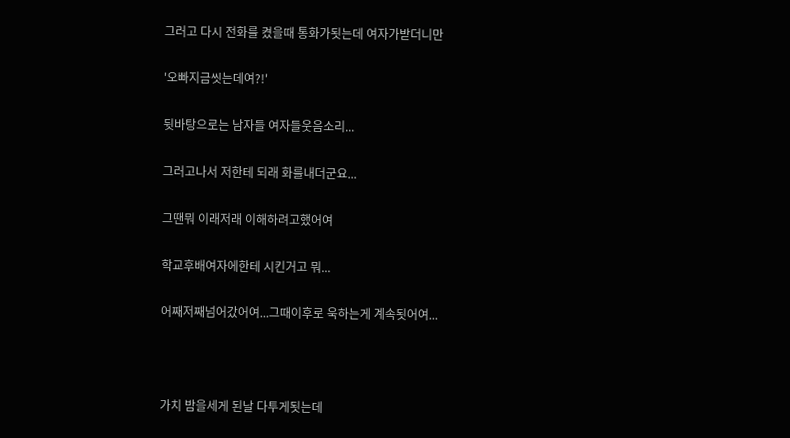그러고 다시 전화를 켰을때 통화가됫는데 여자가받더니만

'오빠지금씻는데여?!'

뒷바탕으로는 남자들 여자들웃음소리...

그러고나서 저한테 되래 화를내더군요...

그땐뭐 이래저래 이해하려고했어여

학교후배여자에한테 시킨거고 뭐...

어째저째넘어갔어여...그때이후로 욱하는게 계속됫어여...



가치 밤을세게 된날 다투게됫는데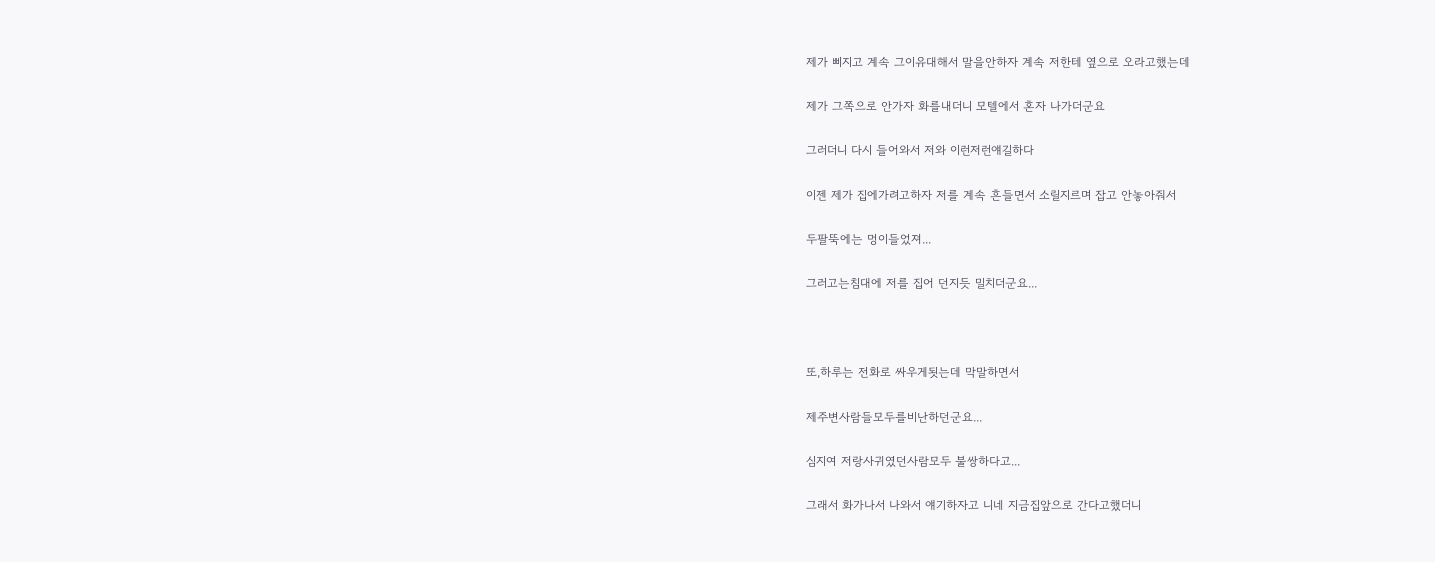제가 삐지고 계속 그이유대해서 말을안하자 계속 저한테 옆으로 오라고했는데

제가 그쪽으로 안가자 화를내더니 모텔에서 혼자 나가더군요

그러더니 다시 들어와서 저와 이런저런얘길하다

이젠 제가 집에가려고하자 저를 계속 흔들면서 소릴지르며 잡고 안놓아줘서

두팔뚝에는 멍이들었져...

그러고는침대에 저를 집어 던지듯 밀치더군요...



또,하루는 전화로 싸우게됫는데 막말하면서

제주변사람들모두를비난하던군요...

심지여 저랑사귀였던사람모두 불쌍하다고...

그래서 화가나서 나와서 얘기하자고 니네 지금집앞으로 간다고했더니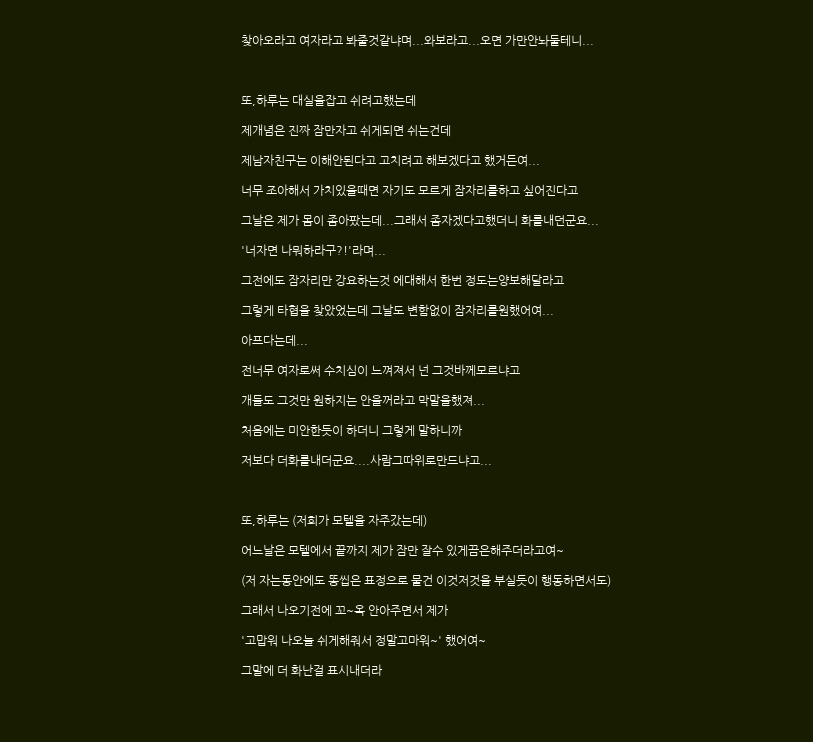찾아오라고 여자라고 봐줄것같냐며...와보라고...오면 가만안놔둘테니...



또,하루는 대실을잡고 쉬려고했는데

제개념은 진짜 잠만자고 쉬게되면 쉬는건데

제남자친구는 이해안된다고 고치려고 해보겠다고 했거든여...

너무 조아해서 가치있을때면 자기도 모르게 잠자리를하고 싶어진다고

그날은 제가 몸이 좀아팠는데...그래서 좀자겠다고했더니 화를내던군요...

'너자면 나뭐하라구?!'라며...

그전에도 잠자리만 강요하는것 에대해서 한번 정도는양보해달라고

그렇게 타협을 찾았었는데 그날도 변함없이 잠자리를원했어여...

아프다는데...

전너무 여자로써 수치심이 느껴져서 넌 그것바께모르냐고

개들도 그것만 원하지는 안을꺼라고 막말을했져...

처음에는 미안한듯이 하더니 그렇게 말하니까

저보다 더화를내더군요....사람그따위로만드냐고...



또,하루는 (저희가 모텔을 자주갔는데)

어느날은 모텔에서 끝까지 제가 잠만 잘수 있게끔은해주더라고여~

(저 자는동안에도 똥씹은 표정으로 물건 이것저것을 부실듯이 행동하면서도)

그래서 나오기전에 꼬~옥 안아주면서 제가

'고맙워 나오늘 쉬게해줘서 정말고마워~' 했어여~

그말에 더 화난걸 표시내더라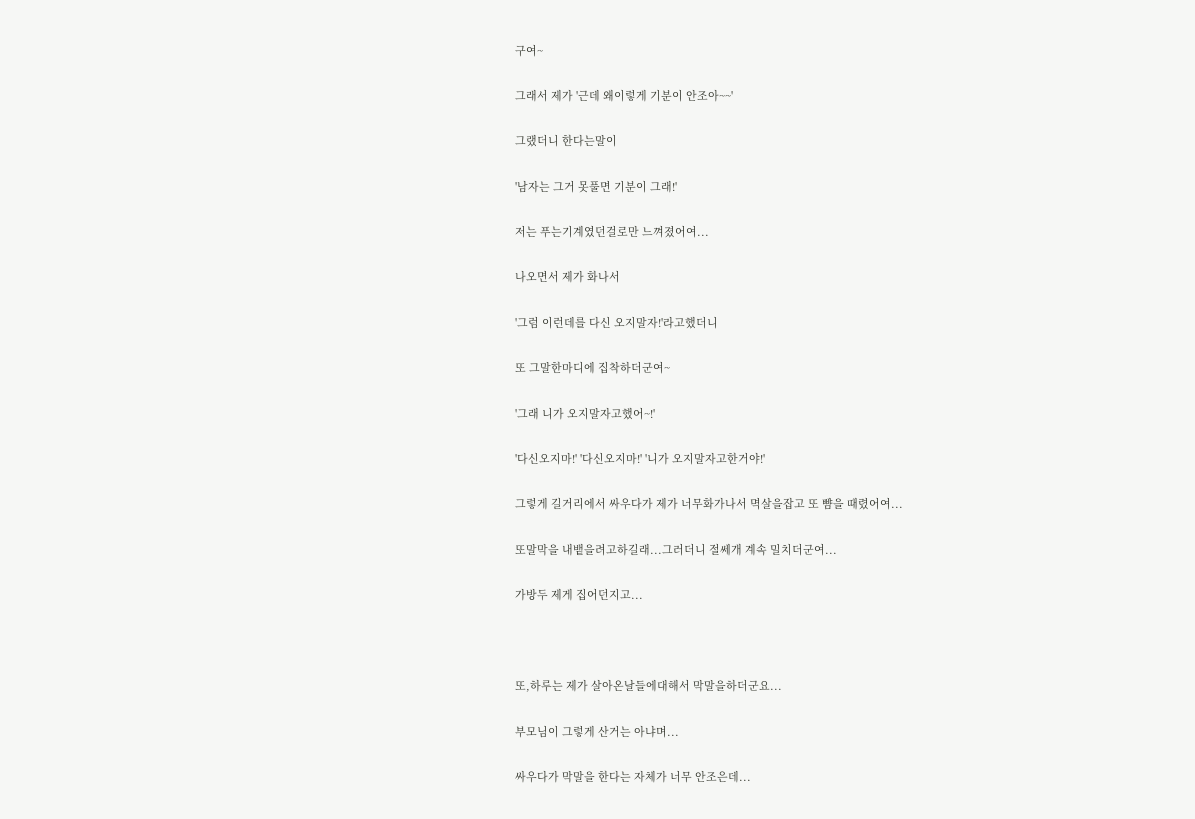구여~

그래서 제가 '근데 왜이렇게 기분이 안조아~~'

그랬더니 한다는말이

'남자는 그거 못풀면 기분이 그래!'

저는 푸는기계였던걸로만 느껴졌어여...

나오면서 제가 화나서

'그럼 이런데를 다신 오지말자!'라고했더니

또 그말한마디에 집착하더군여~

'그래 니가 오지말자고했어~!'

'다신오지마!' '다신오지마!' '니가 오지말자고한거야!'

그렇게 길거리에서 싸우다가 제가 너무화가나서 멱살을잡고 또 뺨을 때렸어여...

또말막을 내뱉을려고하길래...그러더니 절쎄개 계속 밀치더군여...

가방두 제게 집어던지고...



또,하루는 제가 살아온날들에대해서 막말을하더군요...

부모님이 그렇게 산거는 아냐며...

싸우다가 막말을 한다는 자체가 너무 안조은데...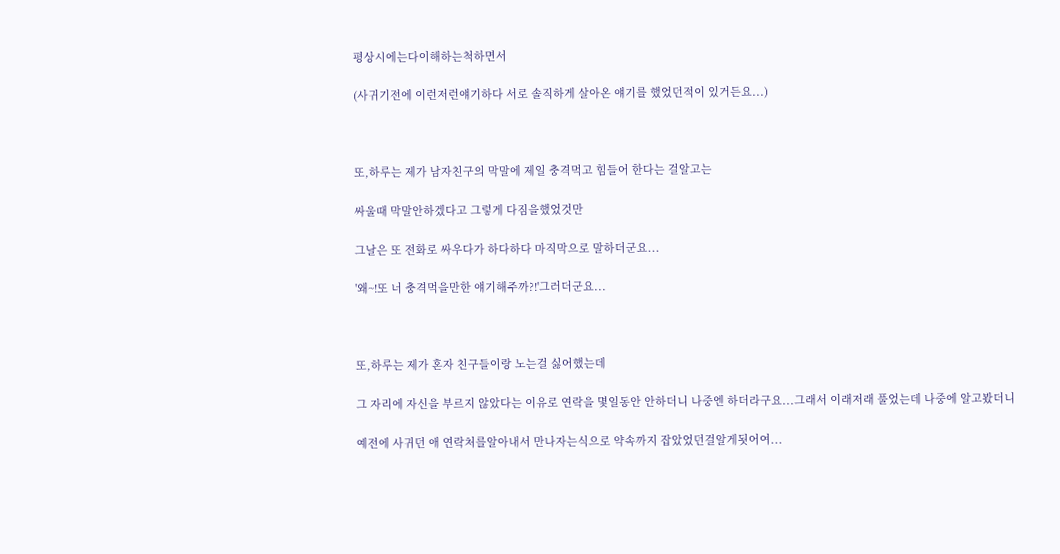평상시에는다이해하는척하면서

(사귀기전에 이런저런얘기하다 서로 솔직하게 살아온 얘기를 했었던적이 있거든요...)



또,하루는 제가 남자친구의 막말에 제일 충격먹고 힘들어 한다는 걸알고는

싸울때 막말안하겠다고 그렇게 다짐을했었것만

그날은 또 전화로 싸우다가 하다하다 마직막으로 말하더군요...

'왜~!또 너 충격먹을만한 얘기해주까?!'그러더군요...



또,하루는 제가 혼자 친구들이랑 노는걸 싫어했는데

그 자리에 자신을 부르지 않았다는 이유로 연락을 몇일동안 안하더니 나중엔 하더라구요...그래서 이래저래 풀었는데 나중에 알고봤더니

예전에 사귀던 애 연락처를알아내서 만나자는식으로 약속까지 잡았었던걸알게됫어여...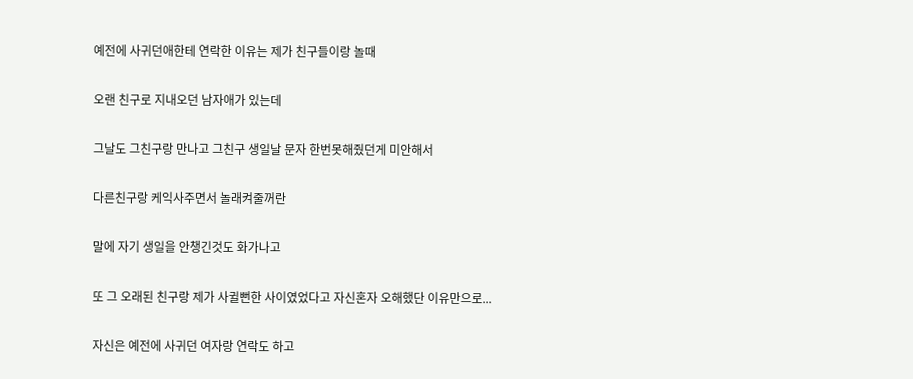예전에 사귀던애한테 연락한 이유는 제가 친구들이랑 놀때

오랜 친구로 지내오던 남자애가 있는데

그날도 그친구랑 만나고 그친구 생일날 문자 한번못해줬던게 미안해서

다른친구랑 케익사주면서 놀래켜줄꺼란

말에 자기 생일을 안챙긴것도 화가나고

또 그 오래된 친구랑 제가 사귈뻔한 사이였었다고 자신혼자 오해했단 이유만으로...

자신은 예전에 사귀던 여자랑 연락도 하고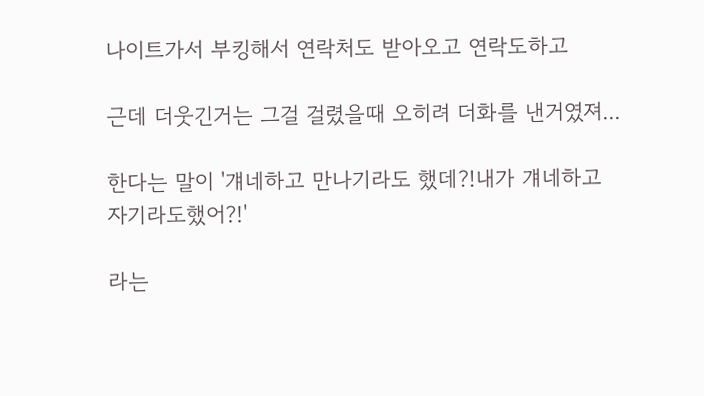나이트가서 부킹해서 연락처도 받아오고 연락도하고

근데 더웃긴거는 그걸 걸렸을때 오히려 더화를 낸거였져...

한다는 말이 '걔네하고 만나기라도 했데?!내가 걔네하고 자기라도했어?!'

라는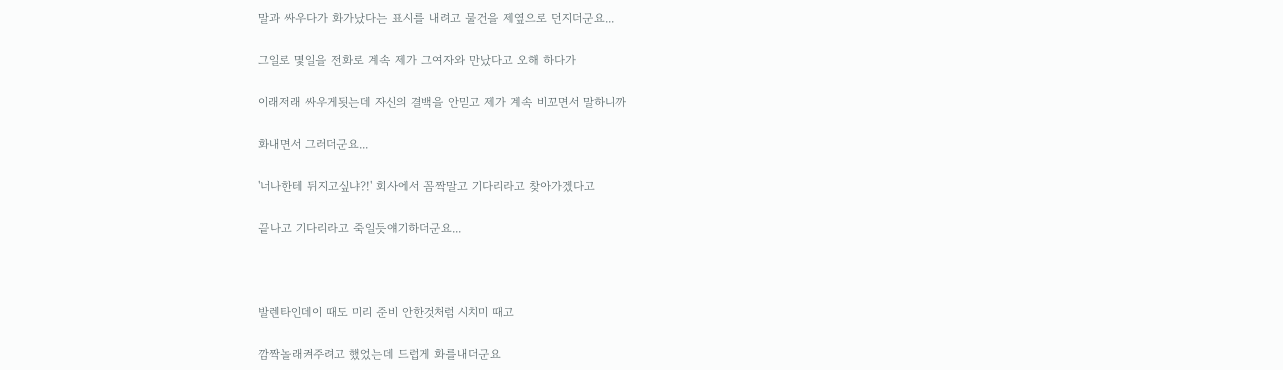말과 싸우다가 화가났다는 표시를 내려고 물건을 제옆으로 던지더군요...

그일로 몇일을 전화로 계속 제가 그여자와 만났다고 오해 하다가

이래저래 싸우게됫는데 자신의 결백을 안믿고 제가 계속 비꼬면서 말하니까

화내면서 그러더군요...

'너나한테 뒤지고싶냐?!' 회사에서 꼼짝말고 기다리라고 찾아가겠다고

끝나고 기다리라고 죽일듯얘기하더군요...



발렌타인데이 때도 미리 준비 안한것처럼 시치미 때고

깜짝놀래켜주려고 했었는데 드럽게 화를내더군요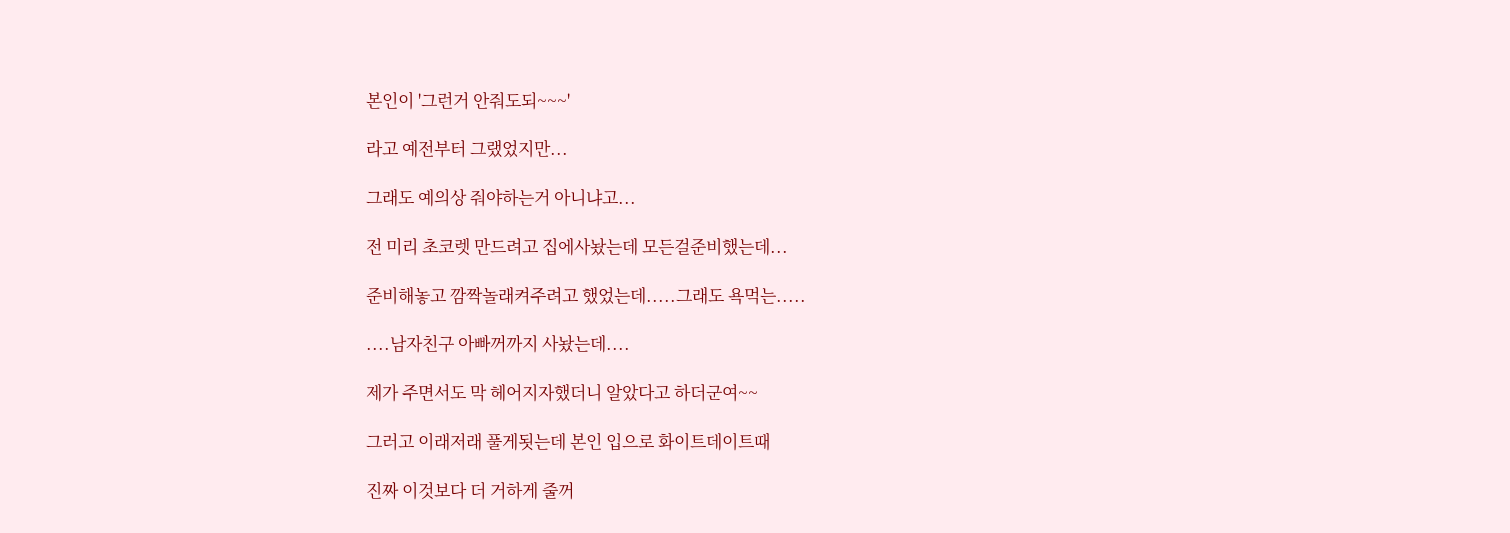본인이 '그런거 안줘도되~~~'

라고 예전부터 그랬었지만...

그래도 예의상 줘야하는거 아니냐고...

전 미리 초코렛 만드려고 집에사놨는데 모든걸준비했는데...

준비해놓고 깜짝놀래켜주려고 했었는데.....그래도 욕먹는.....

....남자친구 아빠꺼까지 사놨는데....

제가 주면서도 막 헤어지자했더니 알았다고 하더군여~~

그러고 이래저래 풀게됫는데 본인 입으로 화이트데이트때

진짜 이것보다 더 거하게 줄꺼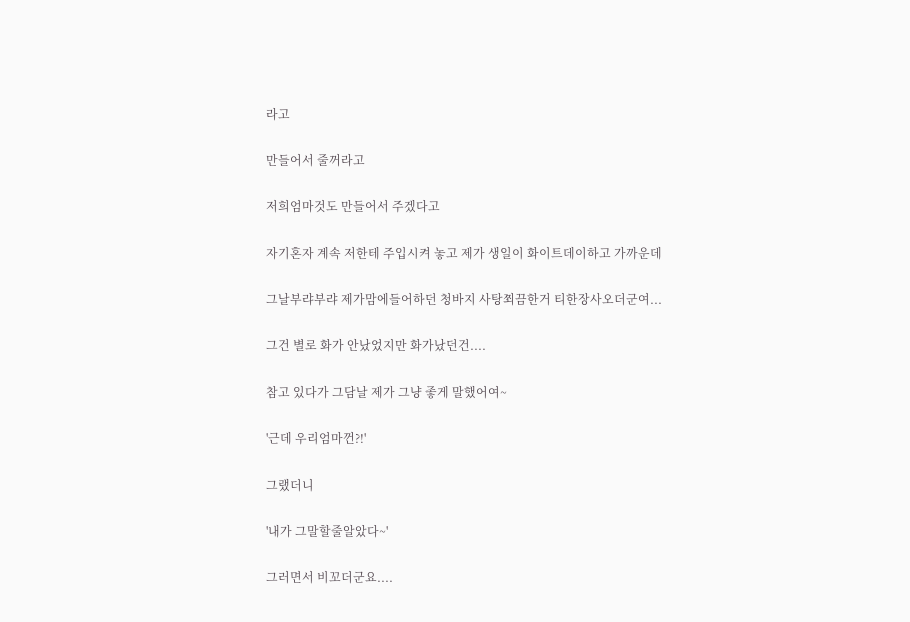라고

만들어서 줄꺼라고

저희엄마것도 만들어서 주겠다고

자기혼자 계속 저한테 주입시켜 놓고 제가 생일이 화이트데이하고 가까운데

그날부랴부랴 제가맘에들어하던 청바지 사탕쬐끔한거 티한장사오더군여...

그건 별로 화가 안났었지만 화가났던건....

참고 있다가 그담날 제가 그냥 좋게 말했어여~

'근데 우리엄마껀?!'

그랬더니

'내가 그말할줄알았다~'

그러면서 비꼬더군요....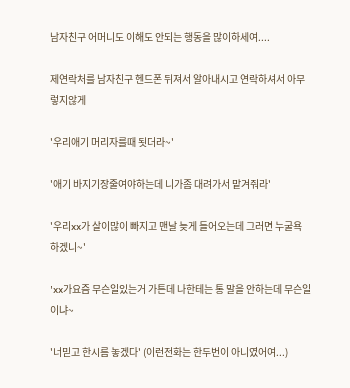남자친구 어머니도 이해도 안되는 행동을 많이하세여....

제연락처를 남자친구 헨드폰 뒤져서 알아내시고 연락하셔서 아무렇지않게

'우리애기 머리자를때 됫더라~'

'애기 바지기장줄여야하는데 니가좀 대려가서 맡겨줘라'

'우리xx가 살이많이 빠지고 맨날 늦게 들어오는데 그러면 누굴욕 하겠니~'

'xx가요즘 무슨일있는거 가튼데 나한테는 통 말을 안하는데 무슨일이냐~

'너믿고 한시름 놓겠다' (이런전화는 한두번이 아니였어여...)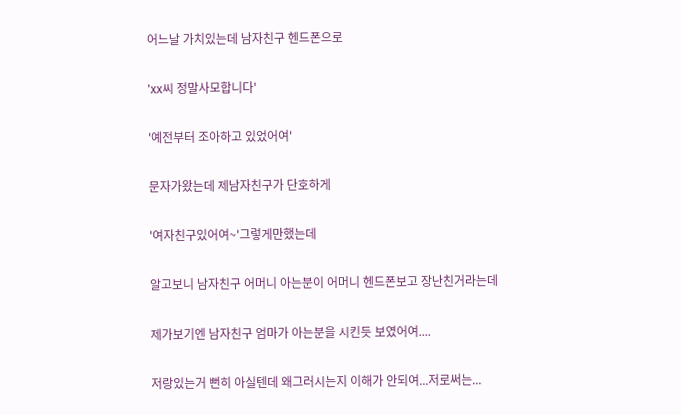어느날 가치있는데 남자친구 헨드폰으로

'xx씨 정말사모합니다'

'예전부터 조아하고 있었어여'

문자가왔는데 제남자친구가 단호하게

'여자친구있어여~'그렇게만했는데

알고보니 남자친구 어머니 아는분이 어머니 헨드폰보고 장난친거라는데

제가보기엔 남자친구 엄마가 아는분을 시킨듯 보였어여....

저랑있는거 뻔히 아실텐데 왜그러시는지 이해가 안되여...저로써는...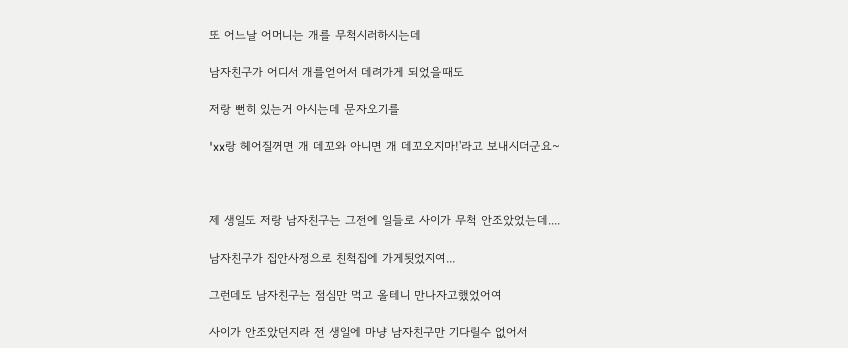또 어느날 어머니는 개를 무척시러하시는데

남자친구가 어디서 개를얻어서 데려가게 되었을때도

저랑 뻔히 있는거 아시는데 문자오기를

'xx랑 헤어질꺼면 개 데꼬와 아니면 개 데꼬오지마!'라고 보내시더군요~



제 생일도 저랑 남자친구는 그전에 일들로 사이가 무척 안조았었는데....

남자친구가 집안사정으로 친척집에 가게됫었지여...

그런데도 남자친구는 점심만 먹고 올테니 만나자고했었어여

사이가 안조았던지라 전 생일에 마냥 남자친구만 기다릴수 없어서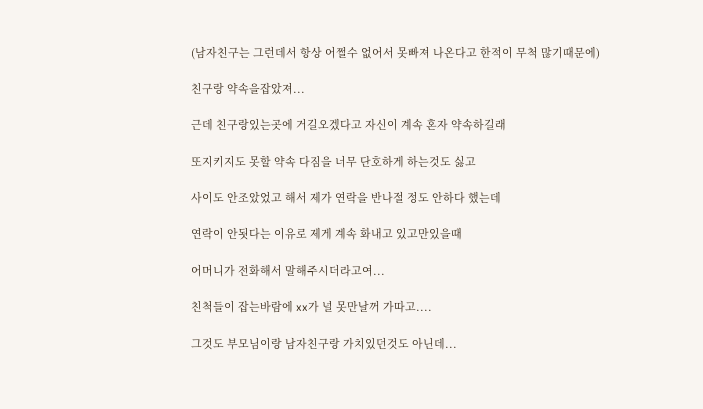(남자친구는 그런데서 항상 어쩔수 없어서 못빠져 나온다고 한적이 무척 많기때문에)

친구랑 약속을잡았져...

근데 친구랑있는곳에 거길오겠다고 자신이 계속 혼자 약속하길래

또지키지도 못할 약속 다짐을 너무 단호하게 하는것도 싫고

사이도 안조았었고 해서 제가 연락을 반나절 정도 안하다 했는데

연락이 안됫다는 이유로 제게 계속 화내고 있고만있을때

어머니가 전화해서 말해주시더라고여...

친척들이 잡는바람에 xx가 널 못만날꺼 가따고....

그것도 부모님이랑 남자친구랑 가치있던것도 아닌데...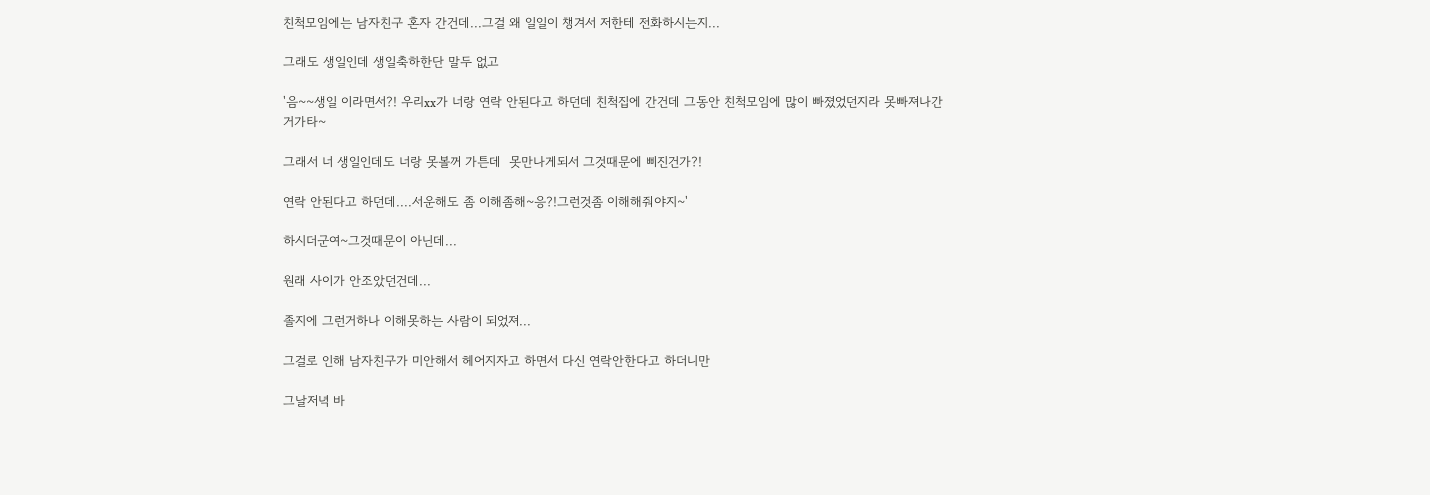친척모임에는 남자친구 혼자 간건데...그걸 왜 일일이 챙겨서 저한테 전화하시는지...

그래도 생일인데 생일축하한단 말두 없고

'음~~생일 이라면서?! 우리xx가 너랑 연락 안된다고 하던데 친척집에 간건데 그동안 친척모임에 많이 빠졌었던지라 못빠져나간거가타~

그래서 너 생일인데도 너랑 못볼꺼 가튼데  못만나게되서 그것때문에 삐진건가?!

연락 안된다고 하던데....서운해도 좀 이해좀해~응?!그런것좀 이해해줘야지~'

하시더군여~그것때문이 아닌데...

원래 사이가 안조았던건데...

졸지에 그런거하나 이해못하는 사람이 되었져...

그걸로 인해 남자친구가 미안해서 헤어지자고 하면서 다신 연락안한다고 하더니만

그날저녁 바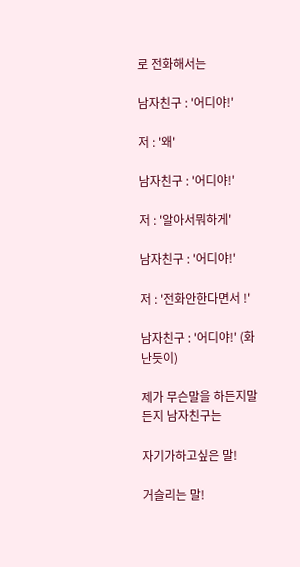로 전화해서는

남자친구 : '어디야!'

저 : '왜'

남자친구 : '어디야!'

저 : '알아서뭐하게'

남자친구 : '어디야!'

저 : '전화안한다면서 !'

남자친구 : '어디야!' (화난듯이)

제가 무슨말을 하든지말든지 남자친구는

자기가하고싶은 말!

거슬리는 말!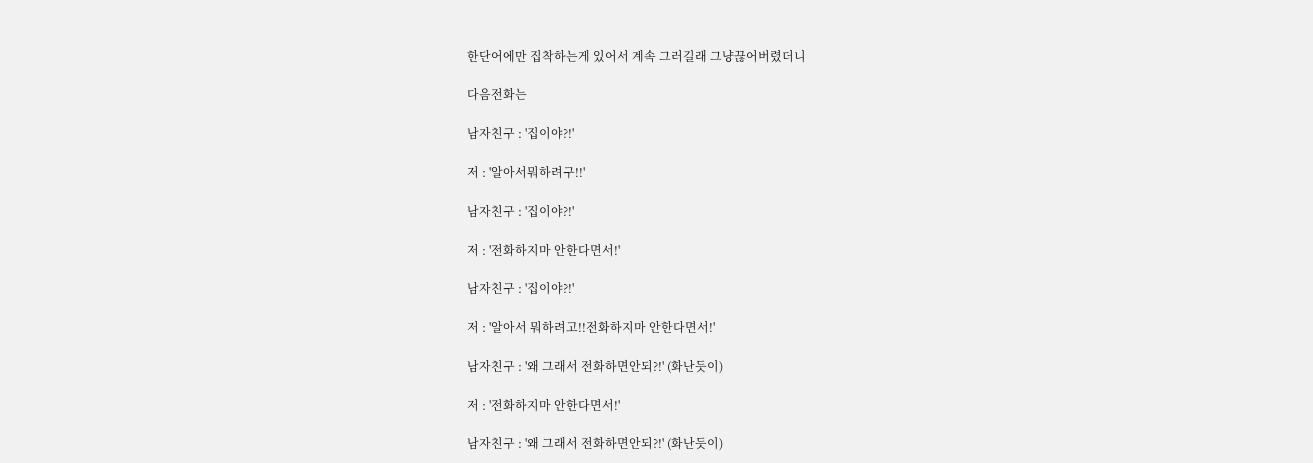한단어에만 집착하는게 있어서 계속 그러길래 그냥끊어버렸더니

다음전화는

남자친구 : '집이야?!'

저 : '알아서뭐하려구!!'

남자친구 : '집이야?!'

저 : '전화하지마 안한다면서!'

남자친구 : '집이야?!'

저 : '알아서 뭐하려고!!전화하지마 안한다면서!'

남자친구 : '왜 그래서 전화하면안되?!' (화난듯이)

저 : '전화하지마 안한다면서!'

남자친구 : '왜 그래서 전화하면안되?!' (화난듯이)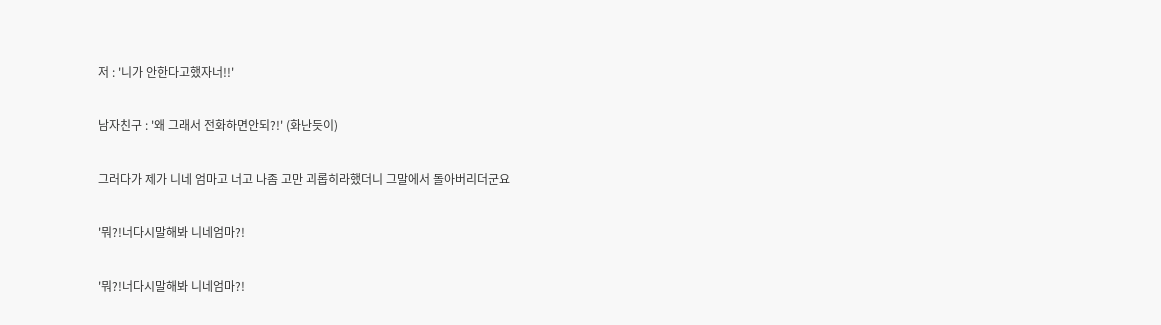저 : '니가 안한다고했자너!!'

남자친구 : '왜 그래서 전화하면안되?!' (화난듯이)

그러다가 제가 니네 엄마고 너고 나좀 고만 괴롭히라했더니 그말에서 돌아버리더군요

'뭐?!너다시말해봐 니네엄마?!

'뭐?!너다시말해봐 니네엄마?!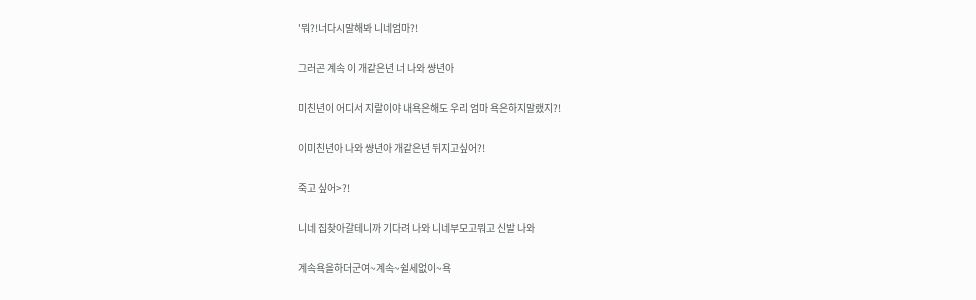'뭐?!너다시말해봐 니네엄마?!

그러곤 계속 이 개같은년 너 나와 썅년아

미친년이 어디서 지랄이야 내욕은해도 우리 엄마 욕은하지말랬지?!

이미친년아 나와 썅년아 개같은년 뒤지고싶어?!

죽고 싶어>?!

니네 집찾아갈테니까 기다려 나와 니네부모고뭐고 신발 나와

계속욕을하더군여~계속~쉴세없이~욕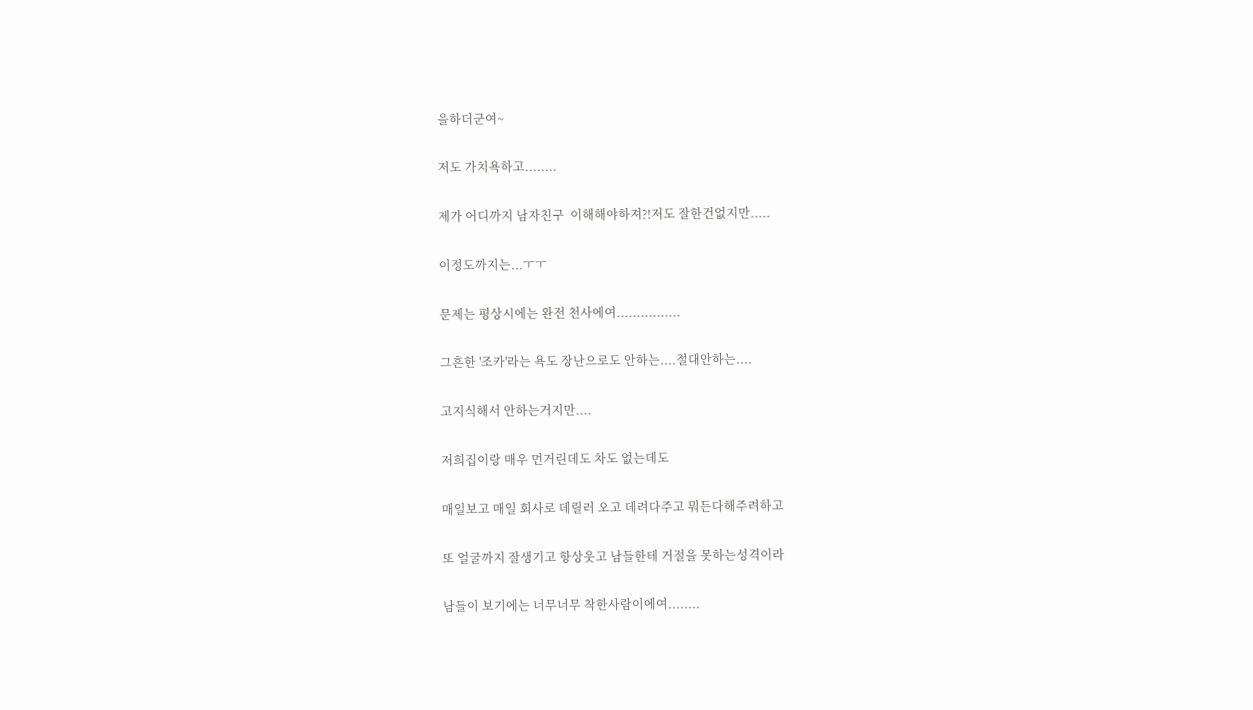을하더군여~

저도 가치욕하고........

제가 어디까지 남자친구  이해해야하져?!저도 잘한건없지만.....

이정도까지는...ㅜㅜ

문제는 평상시에는 완전 천사에여................

그흔한 '조카'라는 욕도 장난으로도 안하는....절대안하는....

고지식해서 안하는거지만....

저희집이랑 매우 먼거린데도 차도 없는데도

매일보고 매일 회사로 데릴러 오고 데려다주고 뭐든다해주려하고

또 얼굴까지 잘생기고 항상웃고 남들한테 거절을 못하는성격이라

남들이 보기에는 너무너무 착한사람이에여........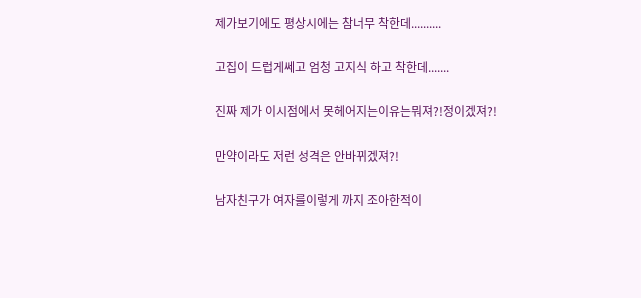제가보기에도 평상시에는 참너무 착한데..........

고집이 드럽게쎄고 엄청 고지식 하고 착한데.......

진짜 제가 이시점에서 못헤어지는이유는뭐져?!정이겠져?!

만약이라도 저런 성격은 안바뀌겠져?!

남자친구가 여자를이렇게 까지 조아한적이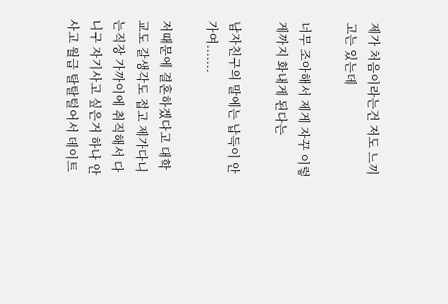제가 처음이라는건 저도 느끼고는 있는데

너무 조아해서 제게 자꾸 이렇게까지 화내게 된다는

남자친구의 말에는 납득이 안가여.......

저때문에 결혼하겠다고 대학교도 갈생각도 접고 제가다니는직장 가까이에 취직해서 다니구 자기사고 싶은거 하나 안사고 월급 탈탈털어서 데이트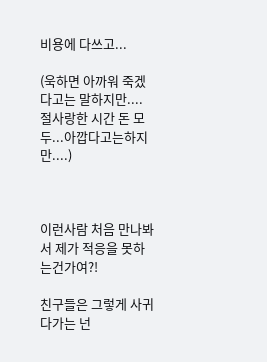비용에 다쓰고...

(욱하면 아까워 죽겠다고는 말하지만....절사랑한 시간 돈 모두...아깝다고는하지만....)



이런사람 처음 만나봐서 제가 적응을 못하는건가여?!

친구들은 그렇게 사귀다가는 넌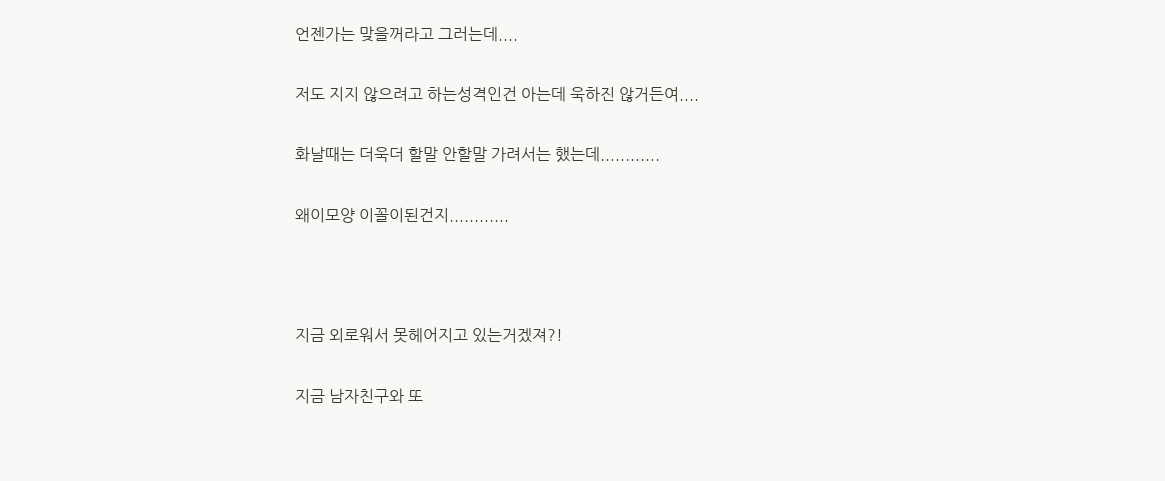언젠가는 맞을꺼라고 그러는데....

저도 지지 않으려고 하는성격인건 아는데 욱하진 않거든여....

화날때는 더욱더 할말 안할말 가려서는 했는데............

왜이모양 이꼴이된건지............



지금 외로워서 못헤어지고 있는거겠져?!

지금 남자친구와 또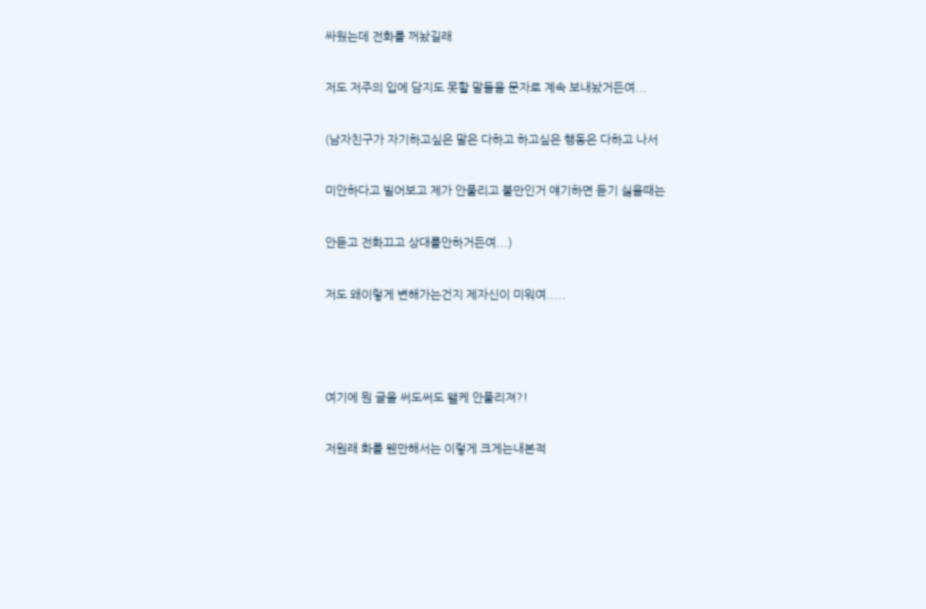싸웠는데 전화를 꺼놨길래

저도 저주의 입에 담지도 못할 말들을 문자로 계속 보내놨거든여...

(남자친구가 자기하고싶은 말은 다하고 하고싶은 행동은 다하고 나서

미안하다고 빌어보고 제가 안풀리고 불만인거 얘기하면 듣기 싫을때는

안듣고 전화끄고 상대를안하거든여...)

저도 왜이렇게 변해가는건지 제자신이 미워여.....



여기에 뭔 글을 써도써도 왤케 안풀리져?!

저원래 화를 웬만해서는 이렇게 크게는내본적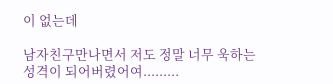이 없는데

남자친구만나면서 저도 정말 너무 욱하는성격이 되어버렸어여.........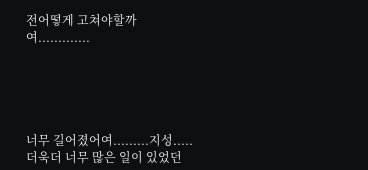전어떻게 고쳐야할까여.............





너무 길어졌어여.........지성.....더욱더 너무 많은 일이 있었던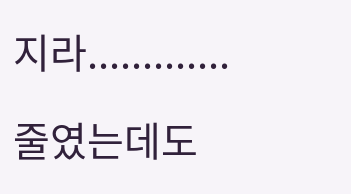지라.............

줄였는데도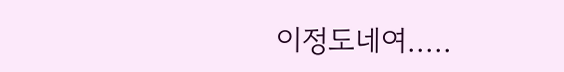이정도네여.....